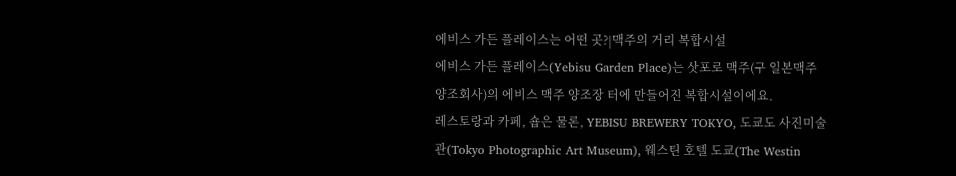에비스 가든 플레이스는 어떤 곳?|맥주의 거리 복합시설
에비스 가든 플레이스(Yebisu Garden Place)는 삿포로 맥주(구 일본맥주양조회사)의 에비스 맥주 양조장 터에 만들어진 복합시설이에요.
레스토랑과 카페, 숍은 물론, YEBISU BREWERY TOKYO, 도쿄도 사진미술관(Tokyo Photographic Art Museum), 웨스틴 호텔 도쿄(The Westin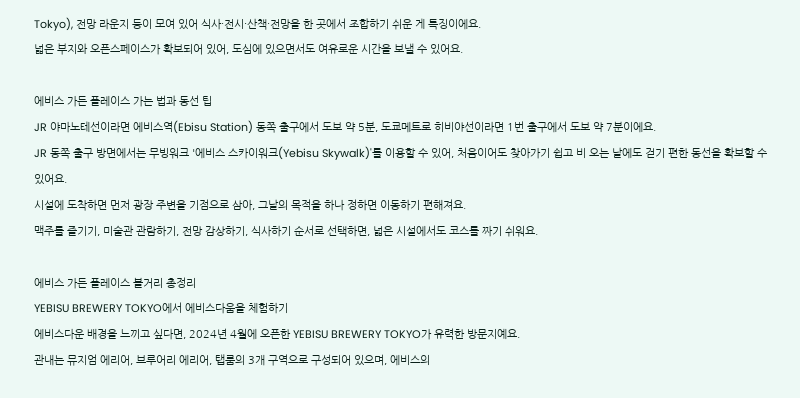Tokyo), 전망 라운지 등이 모여 있어 식사·전시·산책·전망을 한 곳에서 조합하기 쉬운 게 특징이에요.
넓은 부지와 오픈스페이스가 확보되어 있어, 도심에 있으면서도 여유로운 시간을 보낼 수 있어요.

에비스 가든 플레이스 가는 법과 동선 팁
JR 야마노테선이라면 에비스역(Ebisu Station) 동쪽 출구에서 도보 약 5분, 도쿄메트로 히비야선이라면 1번 출구에서 도보 약 7분이에요.
JR 동쪽 출구 방면에서는 무빙워크 '에비스 스카이워크(Yebisu Skywalk)'를 이용할 수 있어, 처음이어도 찾아가기 쉽고 비 오는 날에도 걷기 편한 동선을 확보할 수 있어요.
시설에 도착하면 먼저 광장 주변을 기점으로 삼아, 그날의 목적을 하나 정하면 이동하기 편해져요.
맥주를 즐기기, 미술관 관람하기, 전망 감상하기, 식사하기 순서로 선택하면, 넓은 시설에서도 코스를 짜기 쉬워요.

에비스 가든 플레이스 볼거리 총정리
YEBISU BREWERY TOKYO에서 에비스다움을 체험하기
에비스다운 배경을 느끼고 싶다면, 2024년 4월에 오픈한 YEBISU BREWERY TOKYO가 유력한 방문지예요.
관내는 뮤지엄 에리어, 브루어리 에리어, 탭룸의 3개 구역으로 구성되어 있으며, 에비스의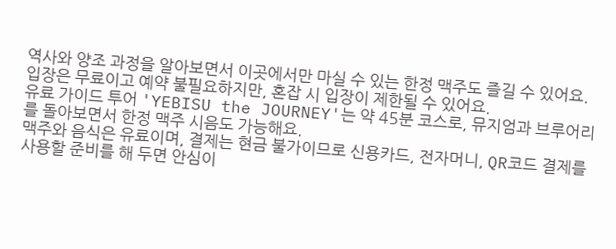역사와 양조 과정을 알아보면서 이곳에서만 마실 수 있는 한정 맥주도 즐길 수 있어요.
입장은 무료이고 예약 불필요하지만, 혼잡 시 입장이 제한될 수 있어요.
유료 가이드 투어 'YEBISU the JOURNEY'는 약 45분 코스로, 뮤지엄과 브루어리를 돌아보면서 한정 맥주 시음도 가능해요.
맥주와 음식은 유료이며, 결제는 현금 불가이므로 신용카드, 전자머니, QR코드 결제를 사용할 준비를 해 두면 안심이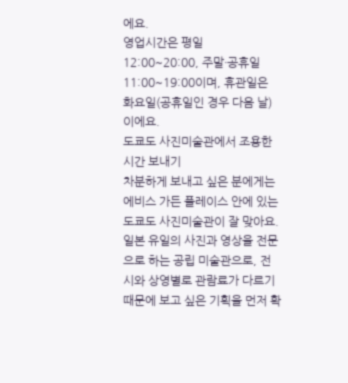에요.
영업시간은 평일 12:00~20:00, 주말·공휴일 11:00~19:00이며, 휴관일은 화요일(공휴일인 경우 다음 날)이에요.
도쿄도 사진미술관에서 조용한 시간 보내기
차분하게 보내고 싶은 분에게는 에비스 가든 플레이스 안에 있는 도쿄도 사진미술관이 잘 맞아요.
일본 유일의 사진과 영상을 전문으로 하는 공립 미술관으로, 전시와 상영별로 관람료가 다르기 때문에 보고 싶은 기획을 먼저 확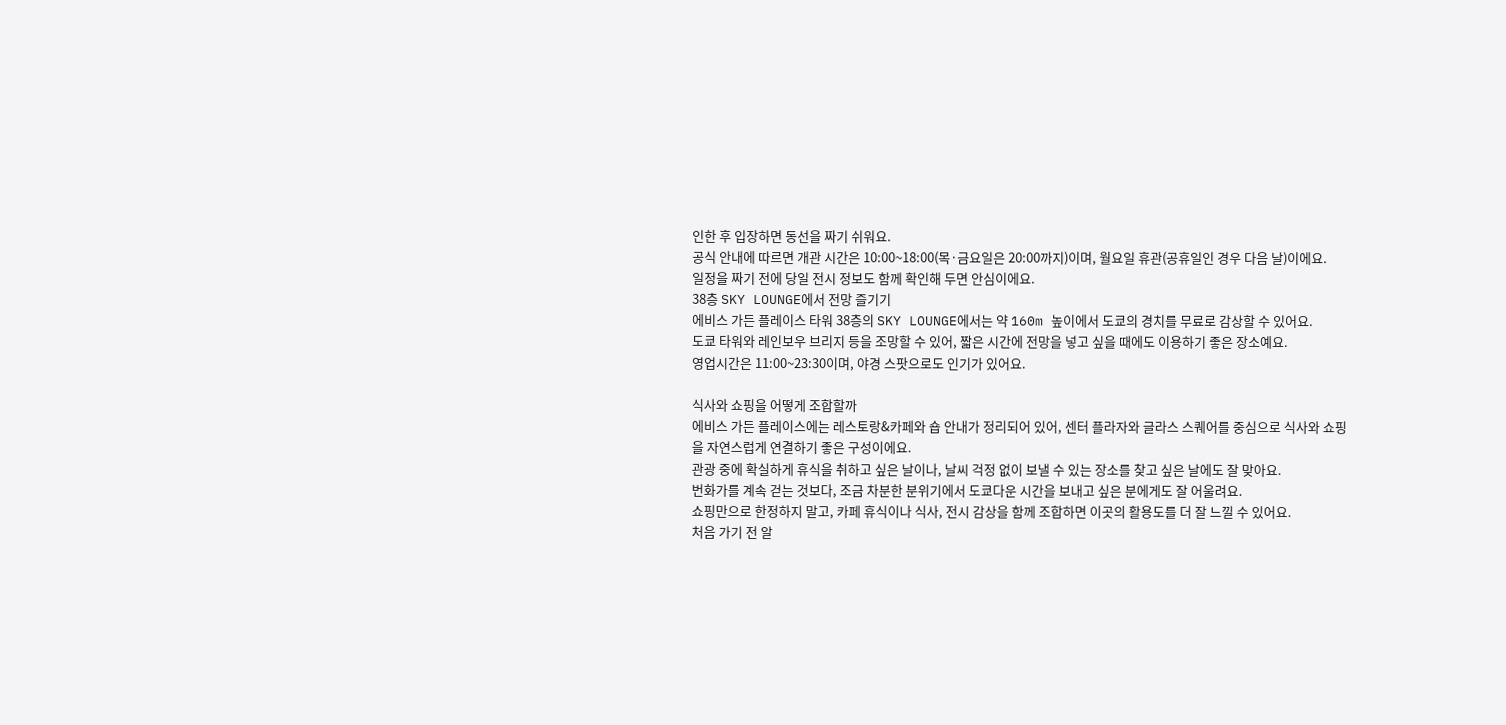인한 후 입장하면 동선을 짜기 쉬워요.
공식 안내에 따르면 개관 시간은 10:00~18:00(목·금요일은 20:00까지)이며, 월요일 휴관(공휴일인 경우 다음 날)이에요.
일정을 짜기 전에 당일 전시 정보도 함께 확인해 두면 안심이에요.
38층 SKY LOUNGE에서 전망 즐기기
에비스 가든 플레이스 타워 38층의 SKY LOUNGE에서는 약 160m 높이에서 도쿄의 경치를 무료로 감상할 수 있어요.
도쿄 타워와 레인보우 브리지 등을 조망할 수 있어, 짧은 시간에 전망을 넣고 싶을 때에도 이용하기 좋은 장소예요.
영업시간은 11:00~23:30이며, 야경 스팟으로도 인기가 있어요.

식사와 쇼핑을 어떻게 조합할까
에비스 가든 플레이스에는 레스토랑&카페와 숍 안내가 정리되어 있어, 센터 플라자와 글라스 스퀘어를 중심으로 식사와 쇼핑을 자연스럽게 연결하기 좋은 구성이에요.
관광 중에 확실하게 휴식을 취하고 싶은 날이나, 날씨 걱정 없이 보낼 수 있는 장소를 찾고 싶은 날에도 잘 맞아요.
번화가를 계속 걷는 것보다, 조금 차분한 분위기에서 도쿄다운 시간을 보내고 싶은 분에게도 잘 어울려요.
쇼핑만으로 한정하지 말고, 카페 휴식이나 식사, 전시 감상을 함께 조합하면 이곳의 활용도를 더 잘 느낄 수 있어요.
처음 가기 전 알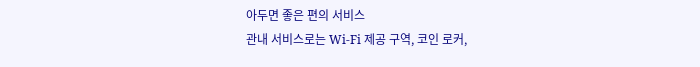아두면 좋은 편의 서비스
관내 서비스로는 Wi-Fi 제공 구역, 코인 로커,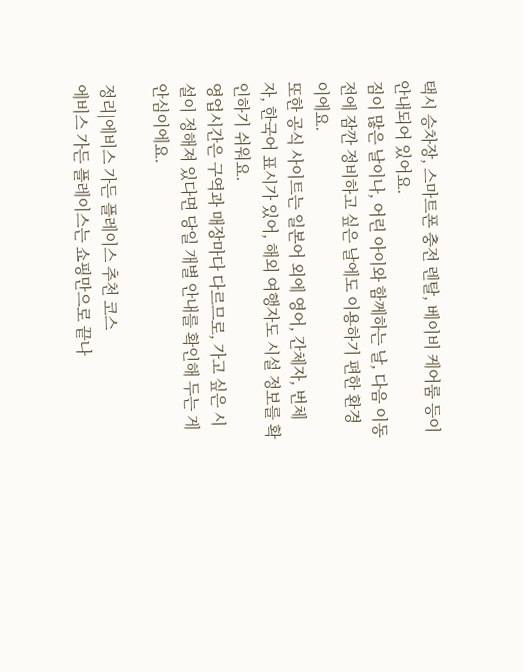택시 승차장, 스마트폰 충전 렌탈, 베이비 케어룸 등이 안내되어 있어요.
짐이 많은 날이나, 어린 아이와 함께하는 날, 다음 이동 전에 잠깐 정비하고 싶은 날에도 이용하기 편한 환경이에요.
또한 공식 사이트는 일본어 외에 영어, 간체자, 번체자, 한국어 표시가 있어, 해외 여행자도 시설 정보를 확인하기 쉬워요.
영업시간은 구역과 매장마다 다르므로, 가고 싶은 시설이 정해져 있다면 당일 개별 안내를 확인해 두는 게 안심이에요.

정리|에비스 가든 플레이스 추천 코스
에비스 가든 플레이스는 쇼핑만으로 끝나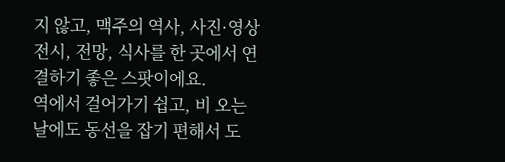지 않고, 맥주의 역사, 사진·영상 전시, 전망, 식사를 한 곳에서 연결하기 좋은 스팟이에요.
역에서 걸어가기 쉽고, 비 오는 날에도 동선을 잡기 편해서 도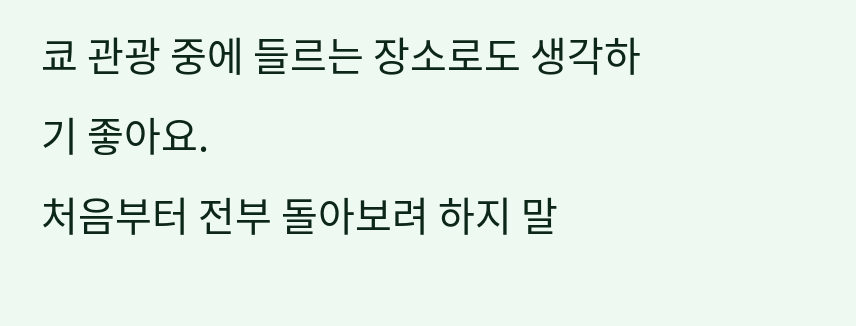쿄 관광 중에 들르는 장소로도 생각하기 좋아요.
처음부터 전부 돌아보려 하지 말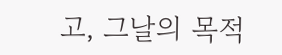고, 그날의 목적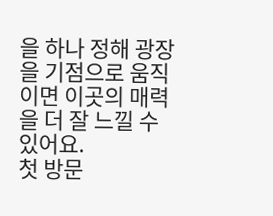을 하나 정해 광장을 기점으로 움직이면 이곳의 매력을 더 잘 느낄 수 있어요.
첫 방문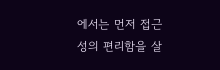에서는 먼저 접근성의 편리함을 살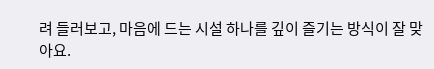려 들러보고, 마음에 드는 시설 하나를 깊이 즐기는 방식이 잘 맞아요.